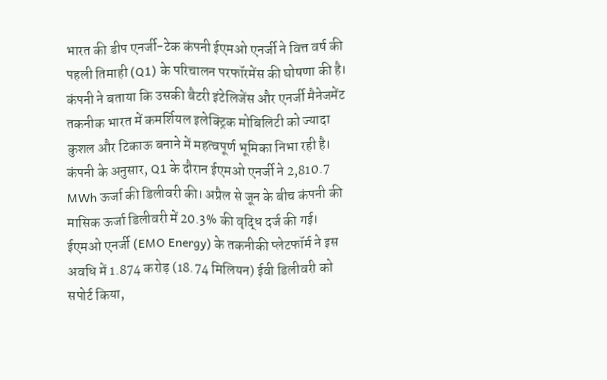भारत की डीप एनर्जी-टेक कंपनी ईएमओ एनर्जी ने वित्त वर्ष की पहली तिमाही (Q1) के परिचालन परफॉरमेंस की घोषणा की है। कंपनी ने बताया कि उसकी बैटरी इंटेलिजेंस और एनर्जी मैनेजमेंट तकनीक भारत में कमर्शियल इलेक्ट्रिक मोबिलिटी को ज्यादा कुशल और टिकाऊ बनाने में महत्वपूर्ण भूमिका निभा रही है।
कंपनी के अनुसार, Q1 के दौरान ईएमओ एनर्जी ने 2,810.7 MWh ऊर्जा की डिलीवरी की। अप्रैल से जून के बीच कंपनी की मासिक ऊर्जा डिलीवरी में 20.3% की वृद्धि दर्ज की गई।
ईएमओ एनर्जी (EMO Energy) के तकनीकी प्लेटफॉर्म ने इस अवधि में 1.874 करोड़ (18.74 मिलियन) ईवी डिलीवरी को सपोर्ट किया,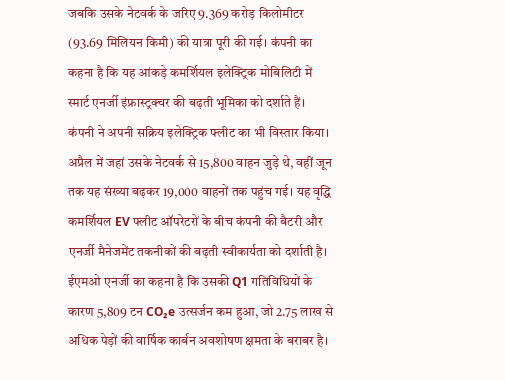जबकि उसके नेटवर्क के जरिए 9.369 करोड़ किलोमीटर (93.69 मिलियन किमी) की यात्रा पूरी की गई। कंपनी का कहना है कि यह आंकड़े कमर्शियल इलेक्ट्रिक मोबिलिटी में स्मार्ट एनर्जी इंफ्रास्ट्रक्चर की बढ़ती भूमिका को दर्शाते हैं।
कंपनी ने अपनी सक्रिय इलेक्ट्रिक फ्लीट का भी विस्तार किया। अप्रैल में जहां उसके नेटवर्क से 15,800 वाहन जुड़े थे, वहीं जून तक यह संख्या बढ़कर 19,000 वाहनों तक पहुंच गई। यह वृद्धि कमर्शियल EV फ्लीट ऑपरेटरों के बीच कंपनी की बैटरी और एनर्जी मैनेजमेंट तकनीकों की बढ़ती स्वीकार्यता को दर्शाती है।
ईएमओ एनर्जी का कहना है कि उसकी Q1 गतिविधियों के कारण 5,809 टन CO₂e उत्सर्जन कम हुआ, जो 2.75 लाख से अधिक पेड़ों की वार्षिक कार्बन अवशोषण क्षमता के बराबर है।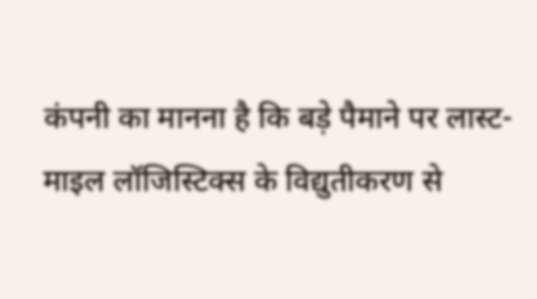कंपनी का मानना है कि बड़े पैमाने पर लास्ट-माइल लॉजिस्टिक्स के विद्युतीकरण से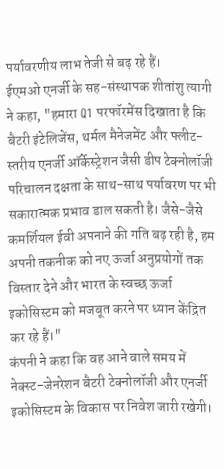पर्यावरणीय लाभ तेजी से बढ़ रहे हैं।
ईएमओ एनर्जी के सह-संस्थापक शीतांशु त्यागी ने कहा, "हमारा Q1 परफॉरमेंस दिखाता है कि बैटरी इंटेलिजेंस, थर्मल मैनेजमेंट और फ्लीट-स्तरीय एनर्जी ऑर्केस्ट्रेशन जैसी डीप टेक्नोलॉजी परिचालन दक्षता के साथ-साथ पर्यावरण पर भी सकारात्मक प्रभाव डाल सकती है। जैसे-जैसे कमर्शियल ईवी अपनाने की गति बढ़ रही है, हम अपनी तकनीक को नए ऊर्जा अनुप्रयोगों तक विस्तार देने और भारत के स्वच्छ ऊर्जा इकोसिस्टम को मजबूत करने पर ध्यान केंद्रित कर रहे हैं।"
कंपनी ने कहा कि वह आने वाले समय में नेक्स्ट-जेनरेशन बैटरी टेक्नोलॉजी और एनर्जी इकोसिस्टम के विकास पर निवेश जारी रखेगी।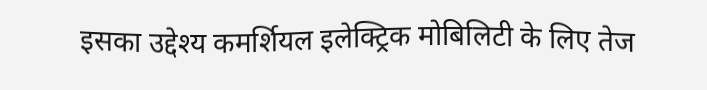इसका उद्देश्य कमर्शियल इलेक्ट्रिक मोबिलिटी के लिए तेज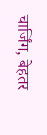चार्जिंग, बेहतर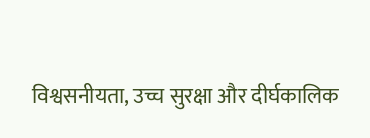विश्वसनीयता, उच्च सुरक्षा और दीर्घकालिक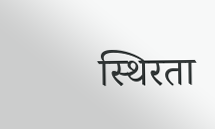स्थिरता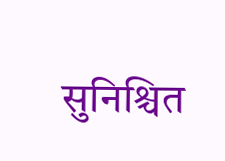सुनिश्चित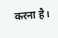करना है।